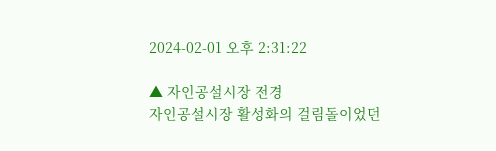2024-02-01 오후 2:31:22

▲ 자인공설시장 전경
자인공설시장 활성화의 걸림돌이었던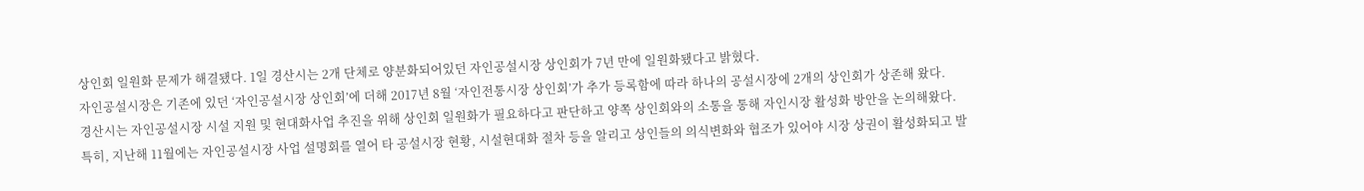상인회 일원화 문제가 해결됐다. 1일 경산시는 2개 단체로 양분화되어있던 자인공설시장 상인회가 7년 만에 일원화됐다고 밝혔다.
자인공설시장은 기존에 있던 ‘자인공설시장 상인회’에 더해 2017년 8월 ‘자인전통시장 상인회’가 추가 등록함에 따라 하나의 공설시장에 2개의 상인회가 상존해 왔다.
경산시는 자인공설시장 시설 지원 및 현대화사업 추진을 위해 상인회 일원화가 필요하다고 판단하고 양쪽 상인회와의 소통을 통해 자인시장 활성화 방안을 논의해왔다.
특히, 지난해 11월에는 자인공설시장 사업 설명회를 열어 타 공설시장 현황, 시설현대화 절차 등을 알리고 상인들의 의식변화와 협조가 있어야 시장 상권이 활성화되고 발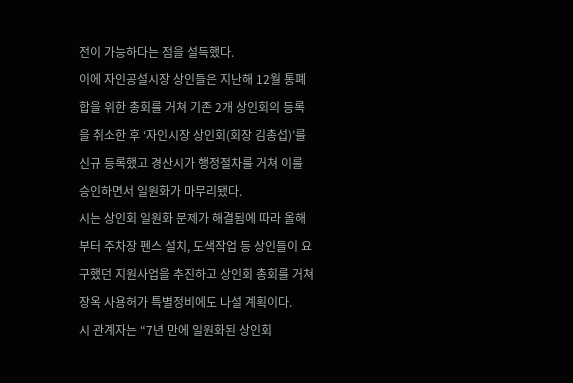전이 가능하다는 점을 설득했다.
이에 자인공설시장 상인들은 지난해 12월 통폐합을 위한 총회를 거쳐 기존 2개 상인회의 등록을 취소한 후 ‘자인시장 상인회(회장 김총섭)’를 신규 등록했고 경산시가 행정절차를 거쳐 이를 승인하면서 일원화가 마무리됐다.
시는 상인회 일원화 문제가 해결됨에 따라 올해부터 주차장 펜스 설치, 도색작업 등 상인들이 요구했던 지원사업을 추진하고 상인회 총회를 거쳐 장옥 사용허가 특별정비에도 나설 계획이다.
시 관계자는 “7년 만에 일원화된 상인회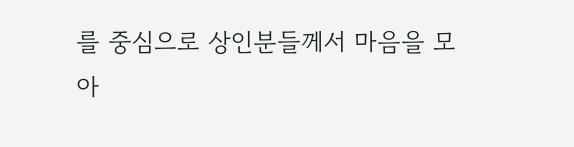를 중심으로 상인분들께서 마음을 모아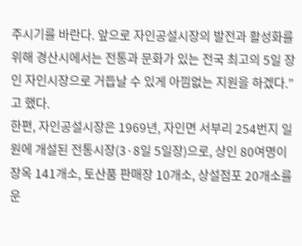주시기를 바란다. 앞으로 자인공설시장의 발전과 활성화를 위해 경산시에서는 전통과 문화가 있는 전국 최고의 5일 장인 자인시장으로 거듭날 수 있게 아낌없는 지원을 하겠다.”고 했다.
한편, 자인공설시장은 1969년, 자인면 서부리 254번지 일원에 개설된 전통시장(3·8일 5일장)으로, 상인 80여명이 장옥 141개소, 토산품 판매장 10개소, 상설점포 20개소를 운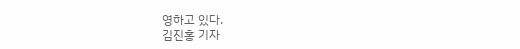영하고 있다.
김진홍 기자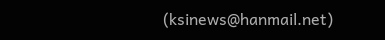(ksinews@hanmail.net)